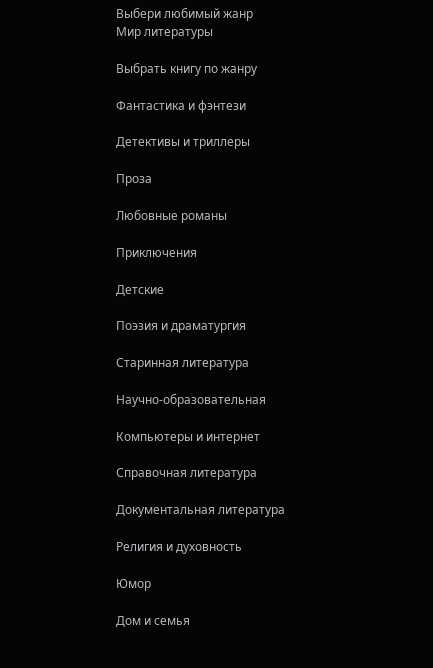Выбери любимый жанр
Мир литературы

Выбрать книгу по жанру

Фантастика и фэнтези

Детективы и триллеры

Проза

Любовные романы

Приключения

Детские

Поэзия и драматургия

Старинная литература

Научно-образовательная

Компьютеры и интернет

Справочная литература

Документальная литература

Религия и духовность

Юмор

Дом и семья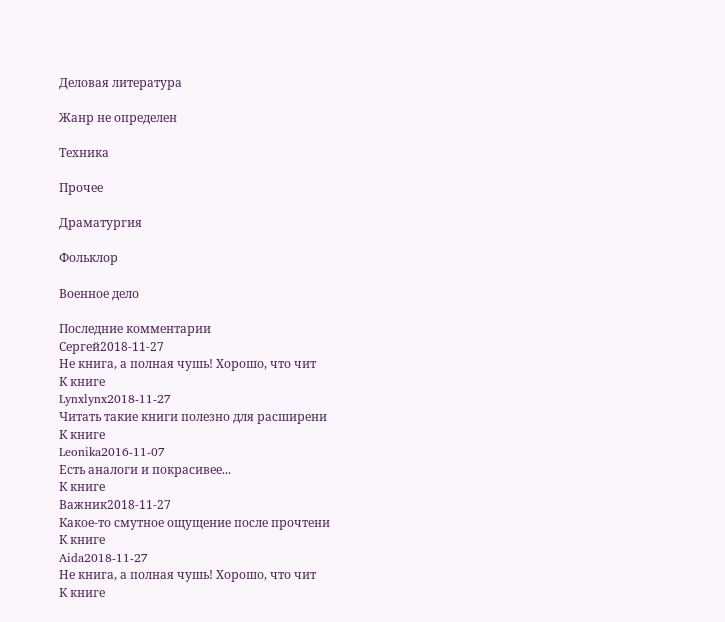Деловая литература

Жанр не определен

Техника

Прочее

Драматургия

Фольклор

Военное дело

Последние комментарии
Сергей2018-11-27
Не книга, а полная чушь! Хорошо, что чит
К книге
Lynxlynx2018-11-27
Читать такие книги полезно для расширени
К книге
Leonika2016-11-07
Есть аналоги и покрасивее...
К книге
Важник2018-11-27
Какое-то смутное ощущение после прочтени
К книге
Aida2018-11-27
Не книга, а полная чушь! Хорошо, что чит
К книге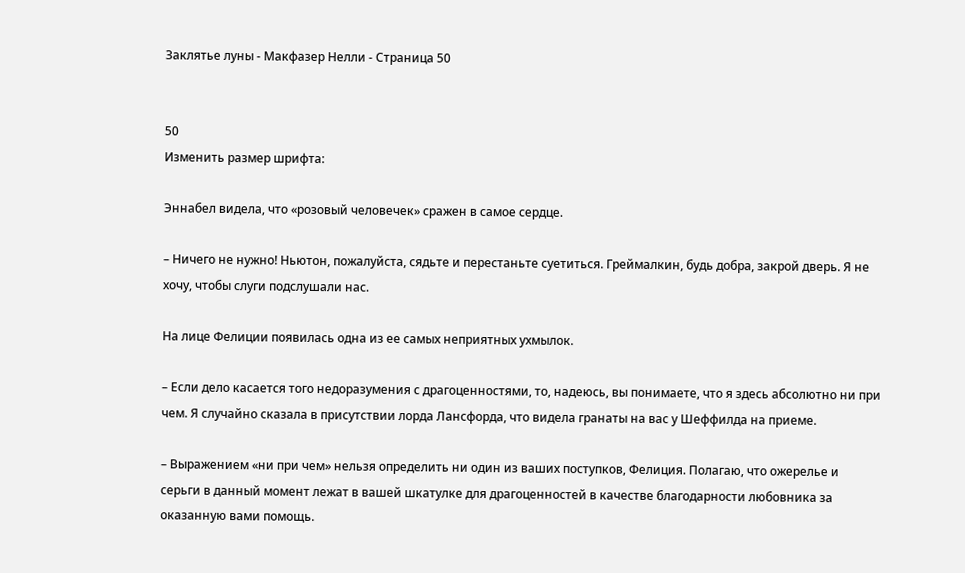Заклятье луны - Макфазер Нелли - Страница 50


50
Изменить размер шрифта:

Эннабел видела, что «розовый человечек» сражен в самое сердце.

– Ничего не нужно! Ньютон, пожалуйста, сядьте и перестаньте суетиться. Греймалкин, будь добра, закрой дверь. Я не хочу, чтобы слуги подслушали нас.

На лице Фелиции появилась одна из ее самых неприятных ухмылок.

– Если дело касается того недоразумения с драгоценностями, то, надеюсь, вы понимаете, что я здесь абсолютно ни при чем. Я случайно сказала в присутствии лорда Лансфорда, что видела гранаты на вас у Шеффилда на приеме.

– Выражением «ни при чем» нельзя определить ни один из ваших поступков, Фелиция. Полагаю, что ожерелье и серьги в данный момент лежат в вашей шкатулке для драгоценностей в качестве благодарности любовника за оказанную вами помощь.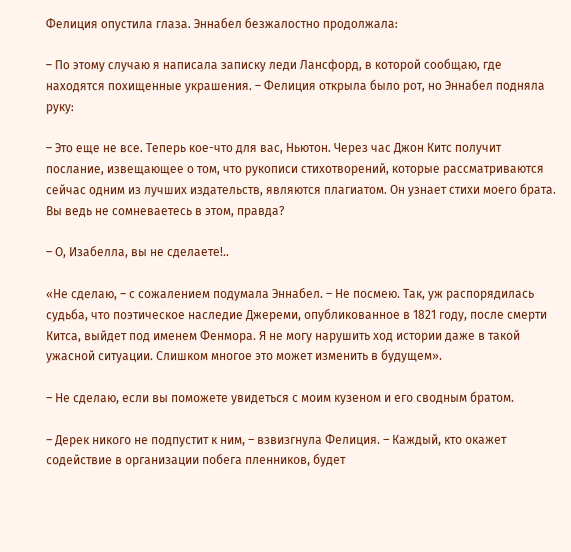Фелиция опустила глаза. Эннабел безжалостно продолжала:

– По этому случаю я написала записку леди Лансфорд, в которой сообщаю, где находятся похищенные украшения. – Фелиция открыла было рот, но Эннабел подняла руку:

– Это еще не все. Теперь кое-что для вас, Ньютон. Через час Джон Китс получит послание, извещающее о том, что рукописи стихотворений, которые рассматриваются сейчас одним из лучших издательств, являются плагиатом. Он узнает стихи моего брата. Вы ведь не сомневаетесь в этом, правда?

– О, Изабелла, вы не сделаете!..

«Не сделаю, – с сожалением подумала Эннабел. – Не посмею. Так, уж распорядилась судьба, что поэтическое наследие Джереми, опубликованное в 1821 году, после смерти Китса, выйдет под именем Фенмора. Я не могу нарушить ход истории даже в такой ужасной ситуации. Слишком многое это может изменить в будущем».

– Не сделаю, если вы поможете увидеться с моим кузеном и его сводным братом.

– Дерек никого не подпустит к ним, – взвизгнула Фелиция. – Каждый, кто окажет содействие в организации побега пленников, будет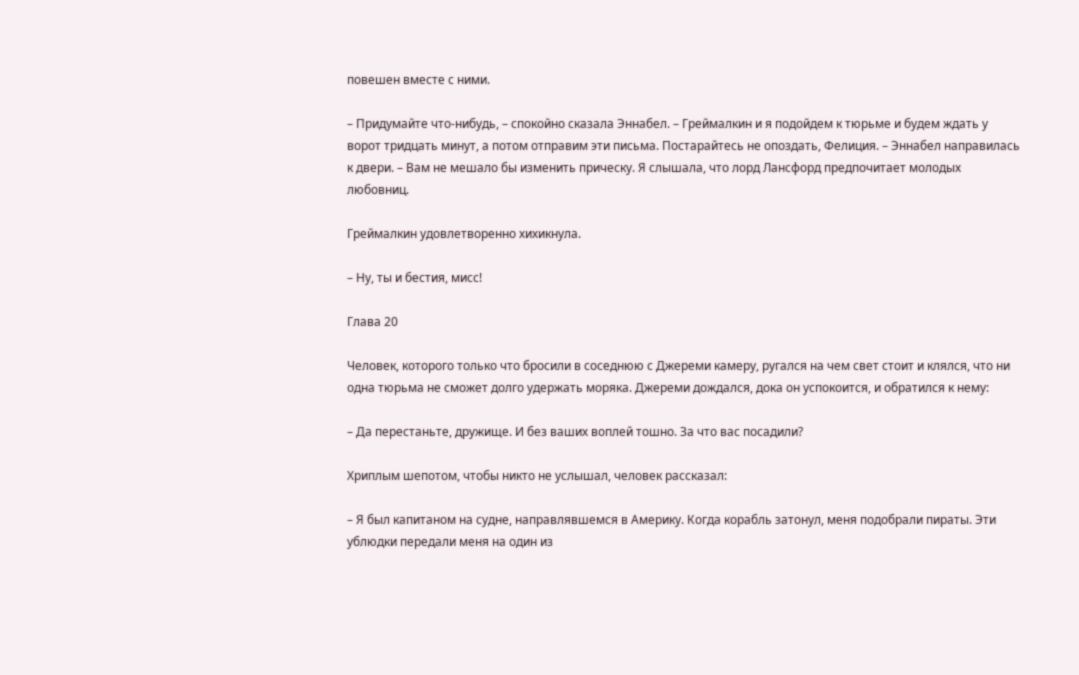повешен вместе с ними.

– Придумайте что-нибудь, – спокойно сказала Эннабел. – Греймалкин и я подойдем к тюрьме и будем ждать у ворот тридцать минут, а потом отправим эти письма. Постарайтесь не опоздать, Фелиция. – Эннабел направилась к двери. – Вам не мешало бы изменить прическу. Я слышала, что лорд Лансфорд предпочитает молодых любовниц.

Греймалкин удовлетворенно хихикнула.

– Ну, ты и бестия, мисс!

Глава 20

Человек, которого только что бросили в соседнюю с Джереми камеру, ругался на чем свет стоит и клялся, что ни одна тюрьма не сможет долго удержать моряка. Джереми дождался, дока он успокоится, и обратился к нему:

– Да перестаньте, дружище. И без ваших воплей тошно. За что вас посадили?

Хриплым шепотом, чтобы никто не услышал, человек рассказал:

– Я был капитаном на судне, направлявшемся в Америку. Когда корабль затонул, меня подобрали пираты. Эти ублюдки передали меня на один из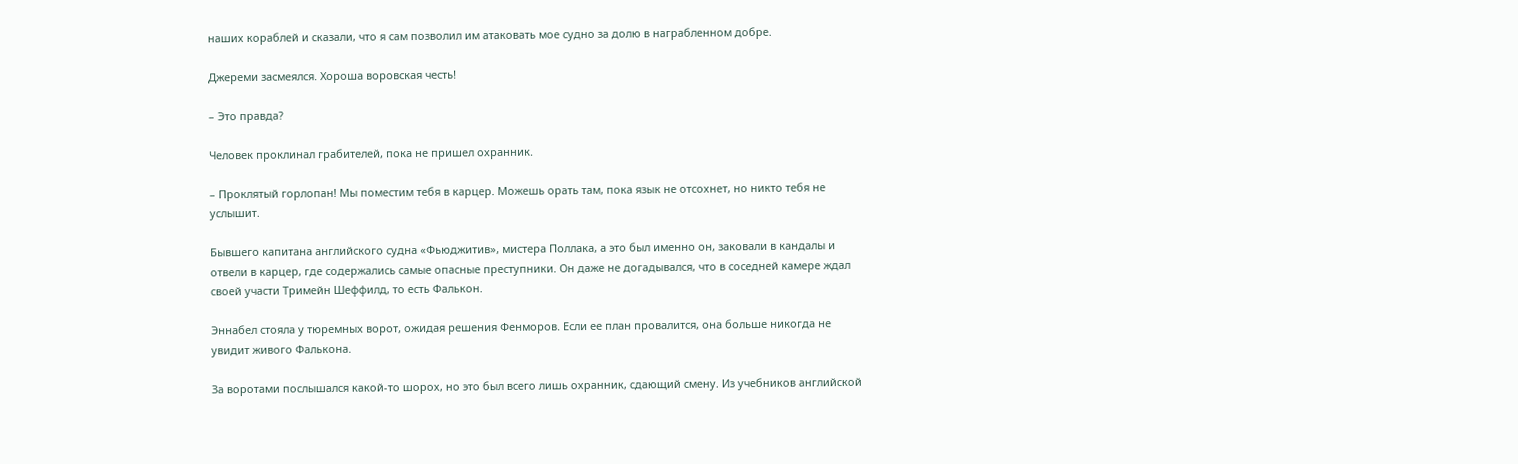наших кораблей и сказали, что я сам позволил им атаковать мое судно за долю в награбленном добре.

Джереми засмеялся. Хороша воровская честь!

– Это правда?

Человек проклинал грабителей, пока не пришел охранник.

– Проклятый горлопан! Мы поместим тебя в карцер. Можешь орать там, пока язык не отсохнет, но никто тебя не услышит.

Бывшего капитана английского судна «Фьюджитив», мистера Поллака, а это был именно он, заковали в кандалы и отвели в карцер, где содержались самые опасные преступники. Он даже не догадывался, что в соседней камере ждал своей участи Тримейн Шеффилд, то есть Фалькон.

Эннабел стояла у тюремных ворот, ожидая решения Фенморов. Если ее план провалится, она больше никогда не увидит живого Фалькона.

За воротами послышался какой-то шорох, но это был всего лишь охранник, сдающий смену. Из учебников английской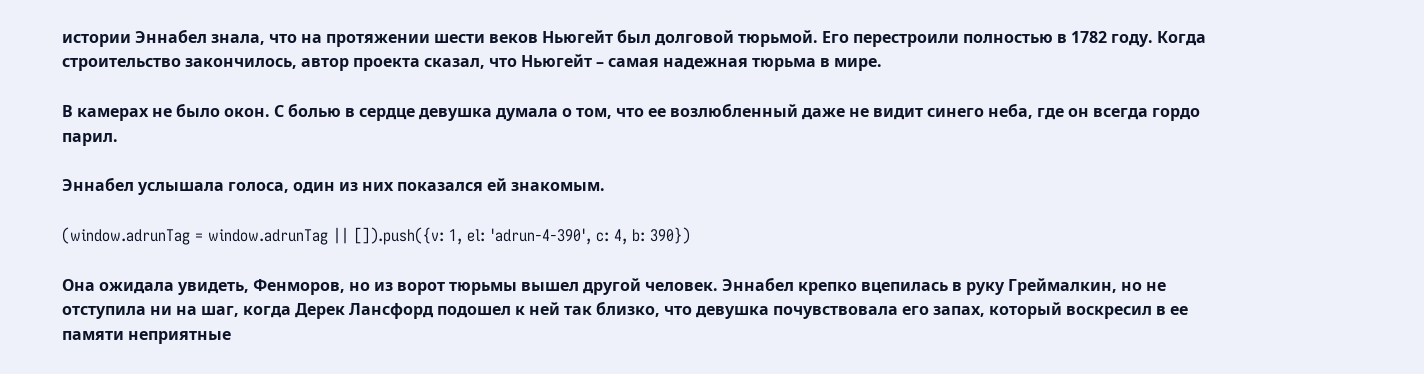истории Эннабел знала, что на протяжении шести веков Ньюгейт был долговой тюрьмой. Его перестроили полностью в 1782 году. Когда строительство закончилось, автор проекта сказал, что Ньюгейт – самая надежная тюрьма в мире.

В камерах не было окон. С болью в сердце девушка думала о том, что ее возлюбленный даже не видит синего неба, где он всегда гордо парил.

Эннабел услышала голоса, один из них показался ей знакомым.

(window.adrunTag = window.adrunTag || []).push({v: 1, el: 'adrun-4-390', c: 4, b: 390})

Она ожидала увидеть, Фенморов, но из ворот тюрьмы вышел другой человек. Эннабел крепко вцепилась в руку Греймалкин, но не отступила ни на шаг, когда Дерек Лансфорд подошел к ней так близко, что девушка почувствовала его запах, который воскресил в ее памяти неприятные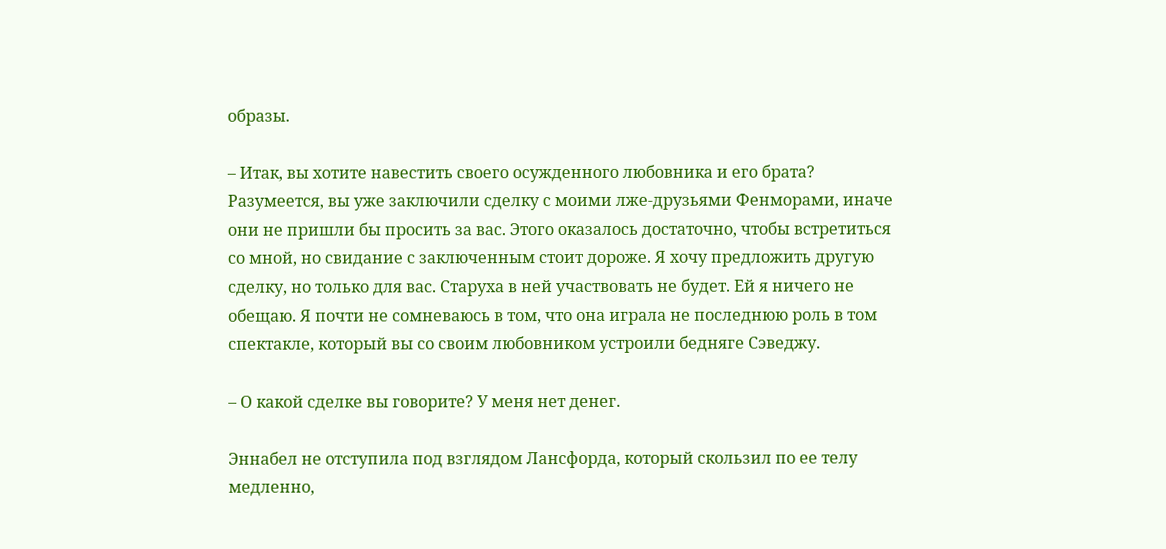образы.

– Итак, вы хотите навестить своего осужденного любовника и его брата? Разумеется, вы уже заключили сделку с моими лже-друзьями Фенморами, иначе они не пришли бы просить за вас. Этого оказалось достаточно, чтобы встретиться со мной, но свидание с заключенным стоит дороже. Я хочу предложить другую сделку, но только для вас. Старуха в ней участвовать не будет. Ей я ничего не обещаю. Я почти не сомневаюсь в том, что она играла не последнюю роль в том спектакле, который вы со своим любовником устроили бедняге Сэведжу.

– О какой сделке вы говорите? У меня нет денег.

Эннабел не отступила под взглядом Лансфорда, который скользил по ее телу медленно,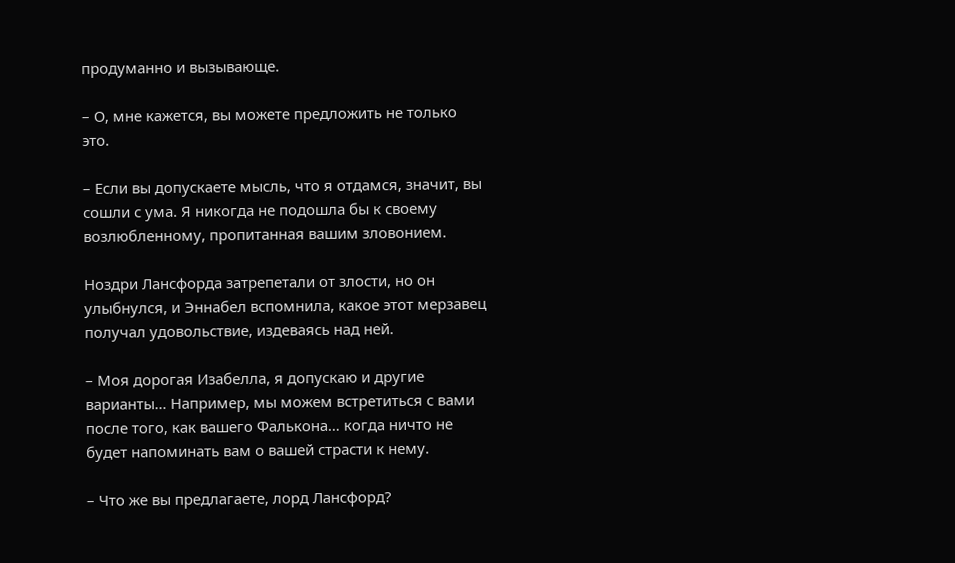продуманно и вызывающе.

– О, мне кажется, вы можете предложить не только это.

– Если вы допускаете мысль, что я отдамся, значит, вы сошли с ума. Я никогда не подошла бы к своему возлюбленному, пропитанная вашим зловонием.

Ноздри Лансфорда затрепетали от злости, но он улыбнулся, и Эннабел вспомнила, какое этот мерзавец получал удовольствие, издеваясь над ней.

– Моя дорогая Изабелла, я допускаю и другие варианты… Например, мы можем встретиться с вами после того, как вашего Фалькона… когда ничто не будет напоминать вам о вашей страсти к нему.

– Что же вы предлагаете, лорд Лансфорд?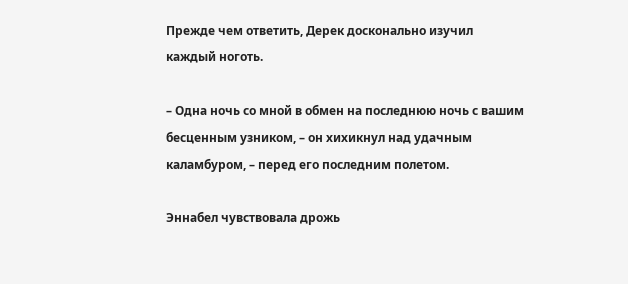Прежде чем ответить, Дерек досконально изучил каждый ноготь.

– Одна ночь со мной в обмен на последнюю ночь с вашим бесценным узником, – он хихикнул над удачным каламбуром, – перед его последним полетом.

Эннабел чувствовала дрожь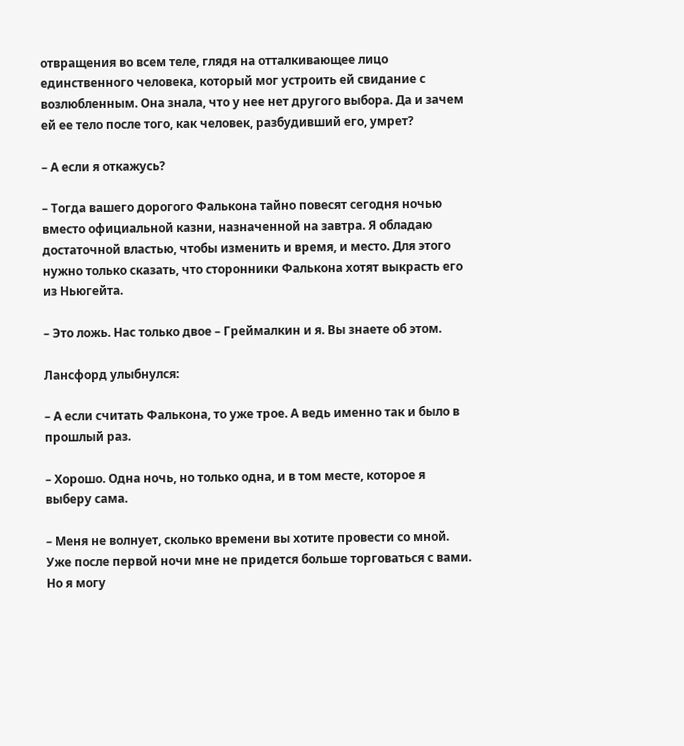отвращения во всем теле, глядя на отталкивающее лицо единственного человека, который мог устроить ей свидание с возлюбленным. Она знала, что у нее нет другого выбора. Да и зачем ей ее тело после того, как человек, разбудивший его, умрет?

– А если я откажусь?

– Тогда вашего дорогого Фалькона тайно повесят сегодня ночью вместо официальной казни, назначенной на завтра. Я обладаю достаточной властью, чтобы изменить и время, и место. Для этого нужно только сказать, что сторонники Фалькона хотят выкрасть его из Ньюгейта.

– Это ложь. Нас только двое – Греймалкин и я. Вы знаете об этом.

Лансфорд улыбнулся:

– А если считать Фалькона, то уже трое. А ведь именно так и было в прошлый раз.

– Хорошо. Одна ночь, но только одна, и в том месте, которое я выберу сама.

– Меня не волнует, сколько времени вы хотите провести со мной. Уже после первой ночи мне не придется больше торговаться с вами. Но я могу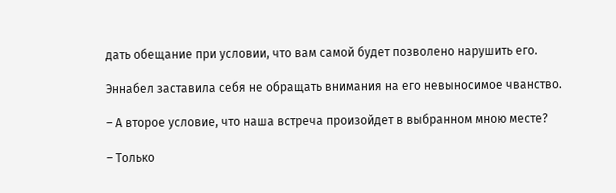дать обещание при условии, что вам самой будет позволено нарушить его.

Эннабел заставила себя не обращать внимания на его невыносимое чванство.

– А второе условие, что наша встреча произойдет в выбранном мною месте?

– Только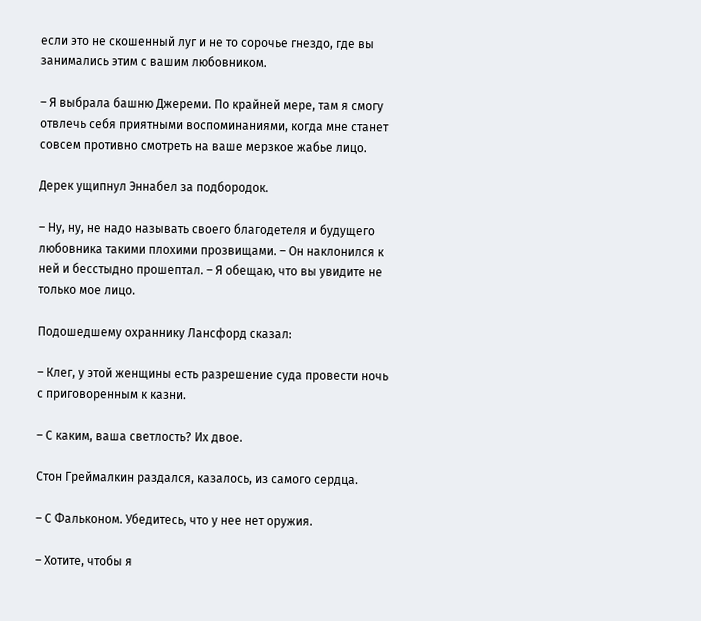если это не скошенный луг и не то сорочье гнездо, где вы занимались этим с вашим любовником.

– Я выбрала башню Джереми. По крайней мере, там я смогу отвлечь себя приятными воспоминаниями, когда мне станет совсем противно смотреть на ваше мерзкое жабье лицо.

Дерек ущипнул Эннабел за подбородок.

– Ну, ну, не надо называть своего благодетеля и будущего любовника такими плохими прозвищами. – Он наклонился к ней и бесстыдно прошептал. – Я обещаю, что вы увидите не только мое лицо.

Подошедшему охраннику Лансфорд сказал:

– Клег, у этой женщины есть разрешение суда провести ночь с приговоренным к казни.

– С каким, ваша светлость? Их двое.

Стон Греймалкин раздался, казалось, из самого сердца.

– С Фальконом. Убедитесь, что у нее нет оружия.

– Хотите, чтобы я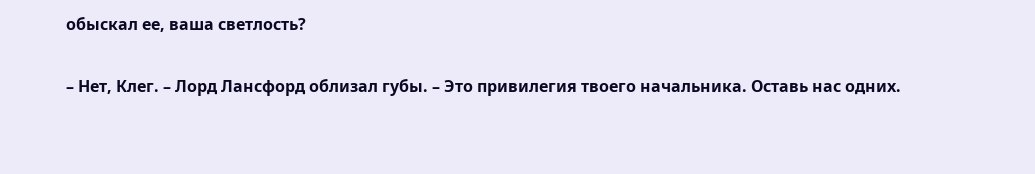обыскал ее, ваша светлость?

– Нет, Клег. – Лорд Лансфорд облизал губы. – Это привилегия твоего начальника. Оставь нас одних.